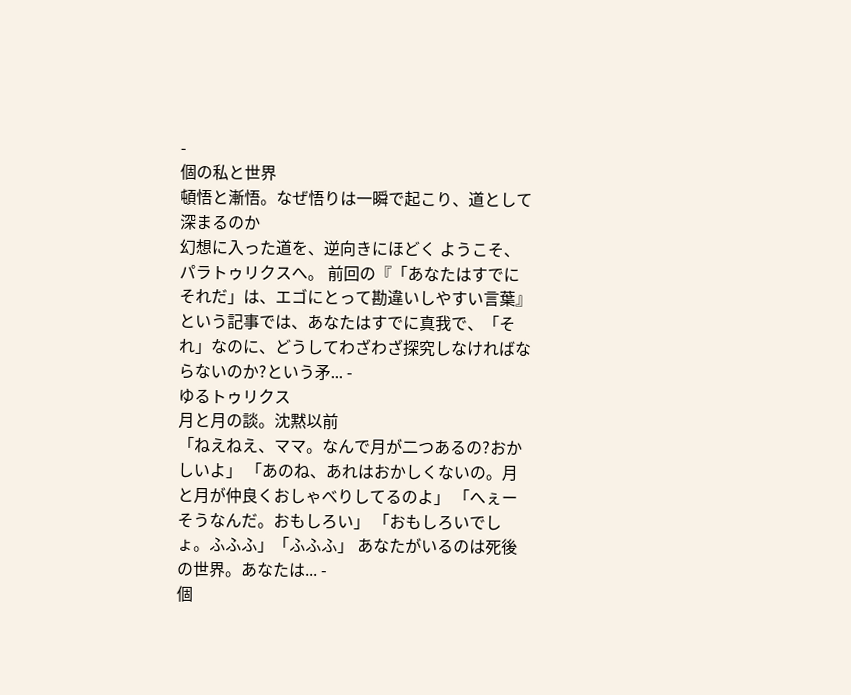-
個の私と世界
頓悟と漸悟。なぜ悟りは一瞬で起こり、道として深まるのか
幻想に入った道を、逆向きにほどく ようこそ、パラトゥリクスへ。 前回の『「あなたはすでにそれだ」は、エゴにとって勘違いしやすい言葉』という記事では、あなたはすでに真我で、「それ」なのに、どうしてわざわざ探究しなければならないのか?という矛... -
ゆるトゥリクス
月と月の談。沈黙以前
「ねえねえ、ママ。なんで月が二つあるの?おかしいよ」 「あのね、あれはおかしくないの。月と月が仲良くおしゃべりしてるのよ」 「へぇーそうなんだ。おもしろい」 「おもしろいでしょ。ふふふ」「ふふふ」 あなたがいるのは死後の世界。あなたは... -
個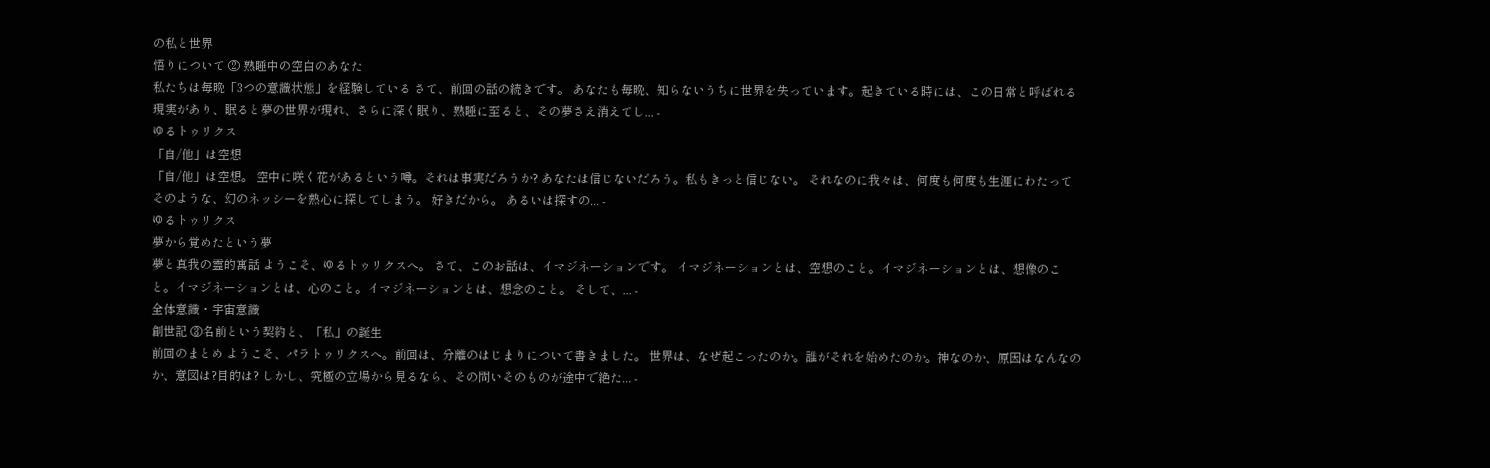の私と世界
悟りについて ② 熟睡中の空白のあなた
私たちは毎晩「3つの意識状態」を経験している さて、前回の話の続きです。 あなたも毎晩、知らないうちに世界を失っています。起きている時には、この日常と呼ばれる現実があり、眠ると夢の世界が現れ、さらに深く眠り、熟睡に至ると、その夢さえ消えてし... -
ゆるトゥリクス
「自/他」は空想
「自/他」は空想。 空中に咲く花があるという噂。それは事実だろうか? あなたは信じないだろう。私もきっと信じない。 それなのに我々は、何度も何度も生涯にわたってそのような、幻のネッシーを熱心に探してしまう。 好きだから。 あるいは探すの... -
ゆるトゥリクス
夢から覚めたという夢
夢と真我の霊的寓話 ようこそ、ゆるトゥリクスへ。 さて、このお話は、イマジネーションです。 イマジネーションとは、空想のこと。イマジネーションとは、想像のこと。イマジネーションとは、心のこと。イマジネーションとは、想念のこと。 そして、... -
全体意識・宇宙意識
創世記 ③名前という契約と、「私」の誕生
前回のまとめ ようこそ、パラトゥリクスへ。前回は、分離のはじまりについて書きました。 世界は、なぜ起こったのか。誰がそれを始めたのか。神なのか、原因はなんなのか、意図は?目的は? しかし、究極の立場から見るなら、その問いそのものが途中で絶た... -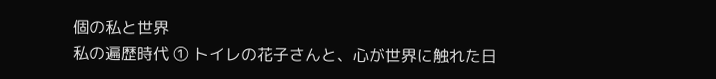個の私と世界
私の遍歴時代 ① トイレの花子さんと、心が世界に触れた日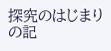探究のはじまりの記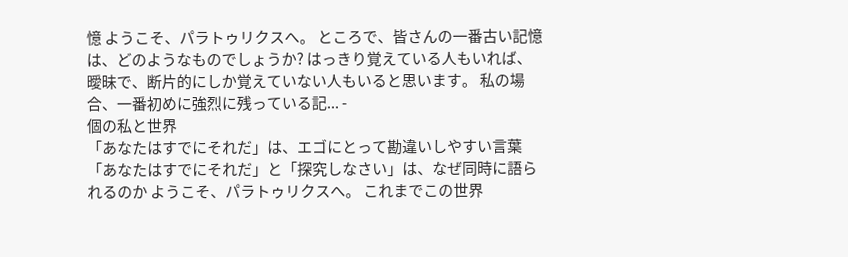憶 ようこそ、パラトゥリクスへ。 ところで、皆さんの一番古い記憶は、どのようなものでしょうか? はっきり覚えている人もいれば、曖昧で、断片的にしか覚えていない人もいると思います。 私の場合、一番初めに強烈に残っている記... -
個の私と世界
「あなたはすでにそれだ」は、エゴにとって勘違いしやすい言葉
「あなたはすでにそれだ」と「探究しなさい」は、なぜ同時に語られるのか ようこそ、パラトゥリクスへ。 これまでこの世界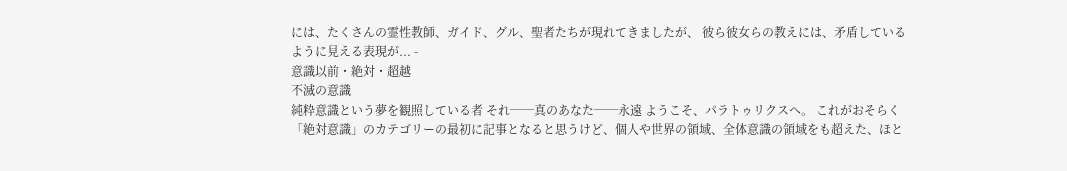には、たくさんの霊性教師、ガイド、グル、聖者たちが現れてきましたが、 彼ら彼女らの教えには、矛盾しているように見える表現が... -
意識以前・絶対・超越
不滅の意識
純粋意識という夢を観照している者 それ──真のあなた──永遠 ようこそ、パラトゥリクスへ。 これがおそらく「絶対意識」のカテゴリーの最初に記事となると思うけど、個人や世界の領域、全体意識の領域をも超えた、ほと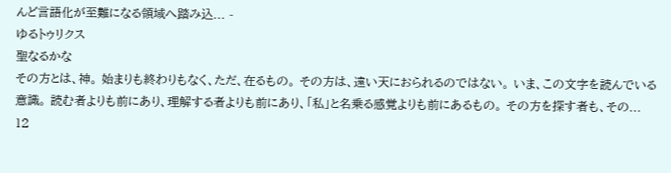んど言語化が至難になる領域へ踏み込... -
ゆるトゥリクス
聖なるかな
その方とは、神。 始まりも終わりもなく、ただ、在るもの。 その方は、遠い天におられるのではない。 いま、この文字を読んでいる意識。 読む者よりも前にあり、理解する者よりも前にあり、「私」と名乗る感覚よりも前にあるもの。 その方を探す者も、その...
12